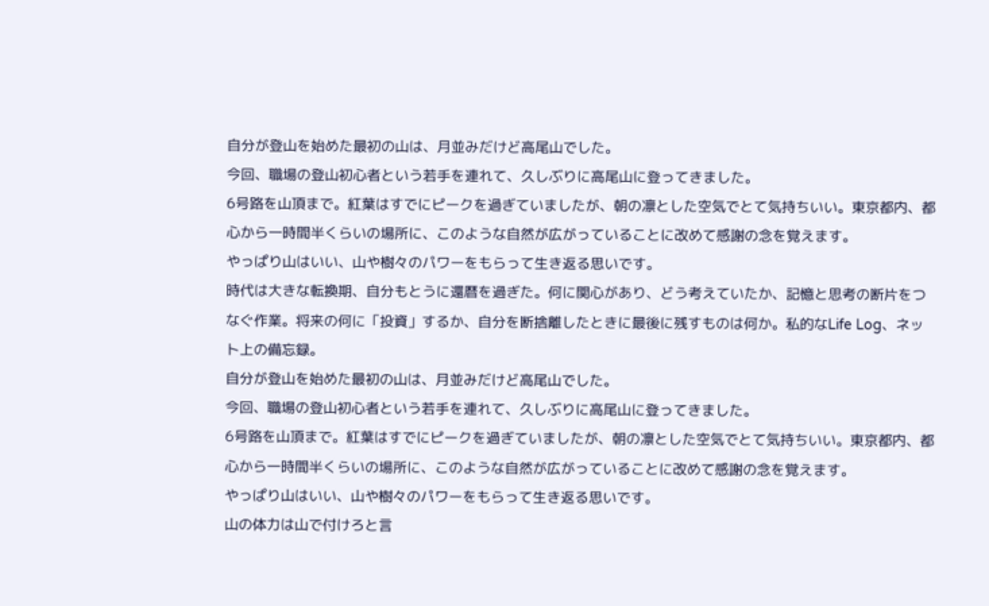自分が登山を始めた最初の山は、月並みだけど高尾山でした。
今回、職場の登山初心者という若手を連れて、久しぶりに高尾山に登ってきました。
6号路を山頂まで。紅葉はすでにピークを過ぎていましたが、朝の凛とした空気でとて気持ちいい。東京都内、都心から一時間半くらいの場所に、このような自然が広がっていることに改めて感謝の念を覚えます。
やっぱり山はいい、山や樹々のパワーをもらって生き返る思いです。
時代は大きな転換期、自分もとうに還暦を過ぎた。何に関心があり、どう考えていたか、記憶と思考の断片をつなぐ作業。将来の何に「投資」するか、自分を断捨離したときに最後に残すものは何か。私的なLife Log、ネット上の備忘録。
自分が登山を始めた最初の山は、月並みだけど高尾山でした。
今回、職場の登山初心者という若手を連れて、久しぶりに高尾山に登ってきました。
6号路を山頂まで。紅葉はすでにピークを過ぎていましたが、朝の凛とした空気でとて気持ちいい。東京都内、都心から一時間半くらいの場所に、このような自然が広がっていることに改めて感謝の念を覚えます。
やっぱり山はいい、山や樹々のパワーをもらって生き返る思いです。
山の体力は山で付けろと言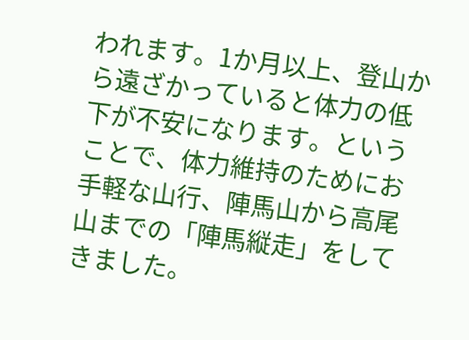われます。1か月以上、登山から遠ざかっていると体力の低下が不安になります。ということで、体力維持のためにお手軽な山行、陣馬山から高尾山までの「陣馬縦走」をしてきました。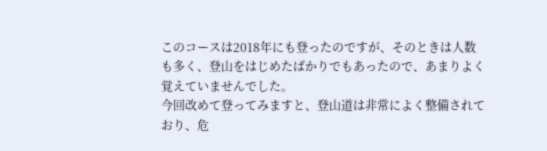このコースは2018年にも登ったのですが、そのときは人数も多く、登山をはじめたばかりでもあったので、あまりよく覚えていませんでした。
今回改めて登ってみますと、登山道は非常によく整備されており、危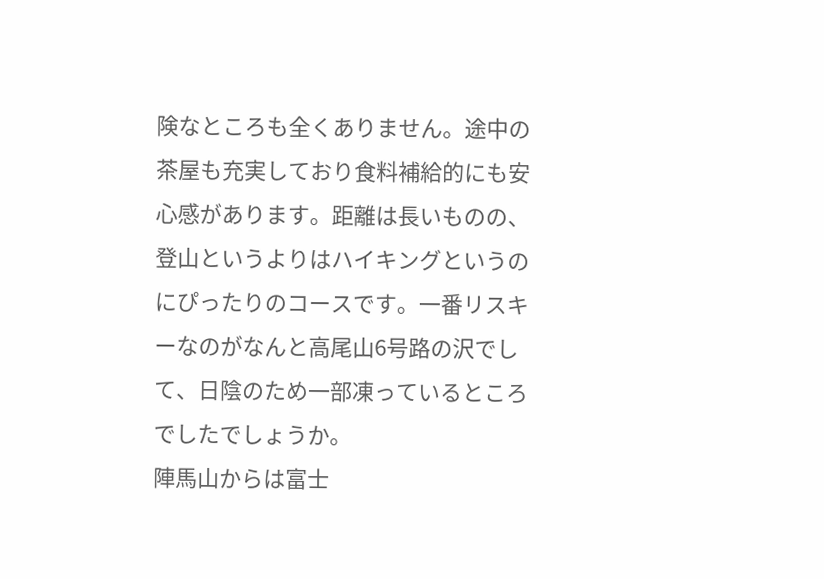険なところも全くありません。途中の茶屋も充実しており食料補給的にも安心感があります。距離は長いものの、登山というよりはハイキングというのにぴったりのコースです。一番リスキーなのがなんと高尾山6号路の沢でして、日陰のため一部凍っているところでしたでしょうか。
陣馬山からは富士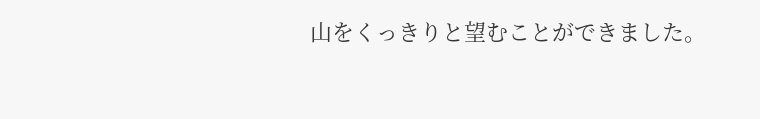山をくっきりと望むことができました。